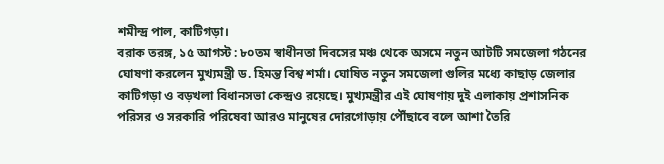শমীন্দ্র পাল, কাটিগড়া।
বরাক তরঙ্গ, ১৫ আগস্ট : ৮০তম স্বাধীনতা দিবসের মঞ্চ থেকে অসমে নতুন আটটি সমজেলা গঠনের ঘোষণা করলেন মুখ্যমন্ত্রী ড. হিমন্ত বিশ্ব শর্মা। ঘোষিত নতুন সমজেলা গুলির মধ্যে কাছাড় জেলার কাটিগড়া ও বড়খলা বিধানসভা কেন্দ্রও রয়েছে। মুখ্যমন্ত্রীর এই ঘোষণায় দুই এলাকায় প্রশাসনিক পরিসর ও সরকারি পরিষেবা আরও মানুষের দোরগোড়ায় পৌঁছাবে বলে আশা তৈরি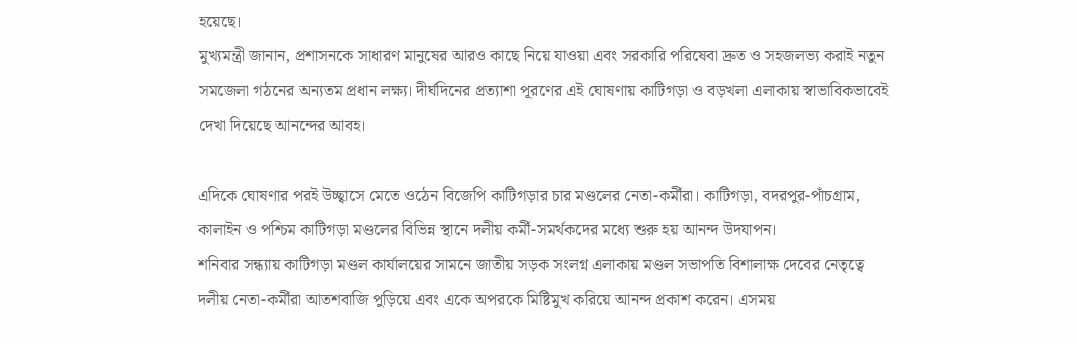হয়েছে।
মুখ্যমন্ত্রী জানান, প্রশাসনকে সাধারণ মানুষের আরও কাছে নিয়ে যাওয়া এবং সরকারি পরিষেবা দ্রুত ও সহজলভ্য করাই নতুন সমজেলা গঠনের অন্যতম প্রধান লক্ষ্য। দীর্ঘদিনের প্রত্যাশা পূরণের এই ঘোষণায় কাটিগড়া ও বড়খলা এলাকায় স্বাভাবিকভাবেই দেখা দিয়েছে আনন্দের আবহ।

এদিকে ঘোষণার পরই উচ্ছ্বাসে মেতে ওঠেন বিজেপি কাটিগড়ার চার মণ্ডলের নেতা-কর্মীরা। কাটিগড়া, বদরপুর-পাঁচগ্রাম, কালাইন ও পশ্চিম কাটিগড়া মণ্ডলের বিভিন্ন স্থানে দলীয় কর্মী-সমর্থকদের মধ্যে শুরু হয় আনন্দ উদযাপন।
শনিবার সন্ধ্যায় কাটিগড়া মণ্ডল কার্যালয়ের সামনে জাতীয় সড়ক সংলগ্ন এলাকায় মণ্ডল সভাপতি বিশালাক্ষ দেবের নেতৃত্বে দলীয় নেতা-কর্মীরা আতশবাজি পুড়িয়ে এবং একে অপরকে মিষ্টিমুখ করিয়ে আনন্দ প্রকাশ করেন। এসময়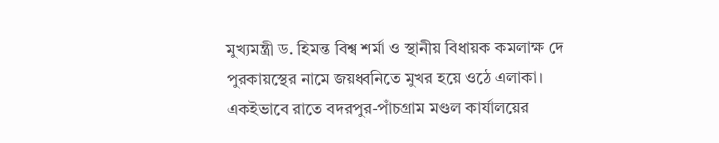মুখ্যমন্ত্রী ড. হিমন্ত বিশ্ব শর্মা ও স্থানীয় বিধায়ক কমলাক্ষ দে পুরকায়স্থের নামে জয়ধ্বনিতে মুখর হয়ে ওঠে এলাকা।
একইভাবে রাতে বদরপুর-পাঁচগ্রাম মণ্ডল কার্যালয়ের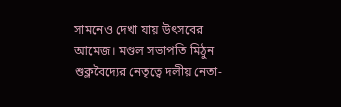সামনেও দেখা যায় উৎসবের আমেজ। মণ্ডল সভাপতি মিঠুন শুক্লবৈদ্যের নেতৃত্বে দলীয় নেতা-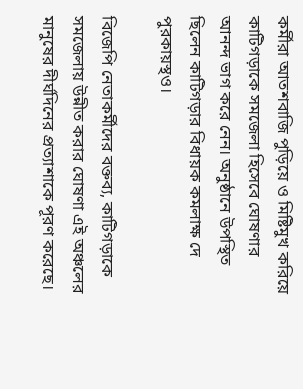কর্মীরা আতশবাজি পুড়িয়ে ও মিষ্টিমুখ করিয়ে কাটিগড়াকে সমজেলা হিসেবে ঘোষণার আনন্দ ভাগ করে নেন। অনুষ্ঠানে উপস্থিত ছিলেন কাটিগড়ার বিধায়ক কমলাক্ষ দে পুরকায়স্থও।

বিজেপি নেতাকর্মীদের বক্তব্য, কাটিগড়াকে সমজেলায় উন্নীত করার ঘোষণা এই অঞ্চলের মানুষের দীর্ঘদিনের প্রত্যাশাকে পূরণ করেছে।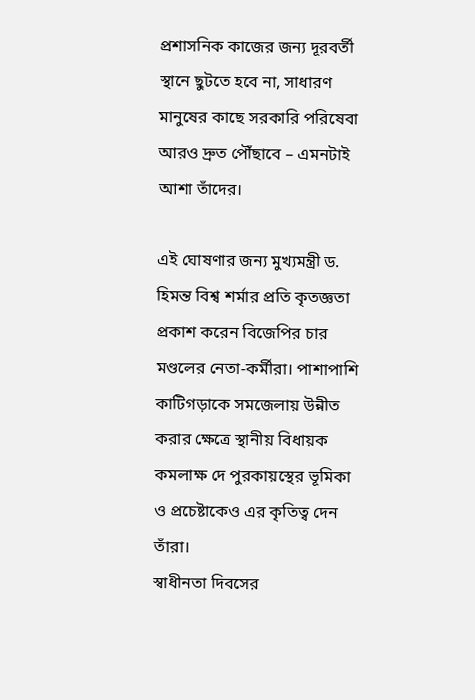প্রশাসনিক কাজের জন্য দূরবর্তী স্থানে ছুটতে হবে না, সাধারণ মানুষের কাছে সরকারি পরিষেবা আরও দ্রুত পৌঁছাবে – এমনটাই আশা তাঁদের।

এই ঘোষণার জন্য মুখ্যমন্ত্রী ড. হিমন্ত বিশ্ব শর্মার প্রতি কৃতজ্ঞতা প্রকাশ করেন বিজেপির চার মণ্ডলের নেতা-কর্মীরা। পাশাপাশি কাটিগড়াকে সমজেলায় উন্নীত করার ক্ষেত্রে স্থানীয় বিধায়ক কমলাক্ষ দে পুরকায়স্থের ভূমিকা ও প্রচেষ্টাকেও এর কৃতিত্ব দেন তাঁরা।
স্বাধীনতা দিবসের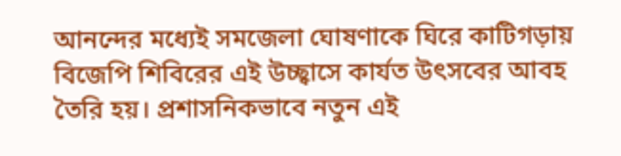আনন্দের মধ্যেই সমজেলা ঘোষণাকে ঘিরে কাটিগড়ায় বিজেপি শিবিরের এই উচ্ছ্বাসে কার্যত উৎসবের আবহ তৈরি হয়। প্রশাসনিকভাবে নতুন এই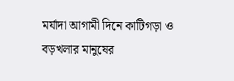মর্যাদা আগামী দিনে কাটিগড়া ও বড়খলার মানুষের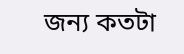জন্য কতটা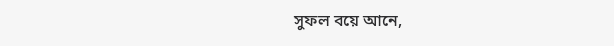সুফল বয়ে আনে,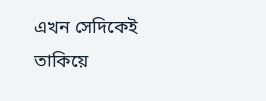এখন সেদিকেই তাকিয়ে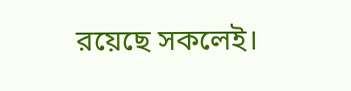রয়েছে সকলেই।